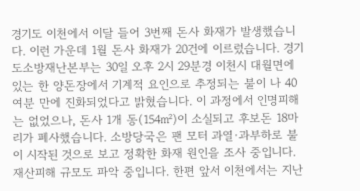경기도 이천에서 이달 들어 3번째 돈사 화재가 발생했습니다. 이런 가운데 1월 돈사 화재가 20건에 이르렀습니다. 경기도소방재난본부는 30일 오후 2시 29분경 이천시 대월면에 있는 한 양돈장에서 기계적 요인으로 추정되는 불이 나 40여분 만에 진화되었다고 밝혔습니다. 이 과정에서 인명피해는 없었으나, 돈사 1개 동(154㎡)이 소실되고 후보돈 18마리가 폐사했습니다. 소방당국은 팬 모터 과열·과부하로 불이 시작된 것으로 보고 정확한 화재 원인을 조사 중입니다. 재산피해 규모도 파악 중입니다. 한편 앞서 이천에서는 지난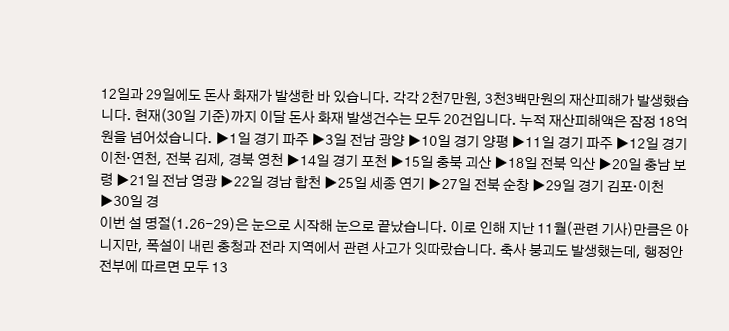12일과 29일에도 돈사 화재가 발생한 바 있습니다. 각각 2천7만원, 3천3백만원의 재산피해가 발생했습니다. 현재(30일 기준)까지 이달 돈사 화재 발생건수는 모두 20건입니다. 누적 재산피해액은 잠정 18억원을 넘어섰습니다. ▶1일 경기 파주 ▶3일 전남 광양 ▶10일 경기 양평 ▶11일 경기 파주 ▶12일 경기 이천·연천, 전북 김제, 경북 영천 ▶14일 경기 포천 ▶15일 충북 괴산 ▶18일 전북 익산 ▶20일 충남 보령 ▶21일 전남 영광 ▶22일 경남 합천 ▶25일 세종 연기 ▶27일 전북 순창 ▶29일 경기 김포·이천 ▶30일 경
이번 설 명절(1.26-29)은 눈으로 시작해 눈으로 끝났습니다. 이로 인해 지난 11월(관련 기사)만큼은 아니지만, 폭설이 내린 충청과 전라 지역에서 관련 사고가 잇따랐습니다. 축사 붕괴도 발생했는데, 행정안전부에 따르면 모두 13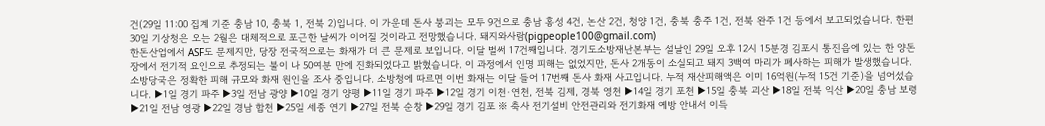건(29일 11:00 집계 기준 충남 10, 충북 1, 전북 2)입니다. 이 가운데 돈사 붕괴는 모두 9건으로 충남 홍성 4건, 논산 2건, 청양 1건, 충북 충주 1건, 전북 완주 1건 등에서 보고되었습니다. 한편 30일 기상청은 오는 2월은 대체적으로 포근한 날씨가 이어질 것이라고 전망했습니다. 돼지와사람(pigpeople100@gmail.com)
한돈산업에서 ASF도 문제지만, 당장 전국적으로는 화재가 더 큰 문제로 보입니다. 이달 벌써 17건째입니다. 경기도소방재난본부는 설날인 29일 오후 12시 15분경 김포시 통진읍에 있는 한 양돈장에서 전기적 요인으로 추정되는 불이 나 50여분 만에 진화되었다고 밝혔습니다. 이 과정에서 인명 피해는 없었지만, 돈사 2개동이 소실되고 돼지 3백여 마리가 폐사하는 피해가 발생했습니다. 소방당국은 정확한 피해 규모와 화재 원인을 조사 중입니다. 소방청에 따르면 이번 화재는 이달 들어 17번째 돈사 화재 사고입니다. 누적 재산피해액은 이미 16억원(누적 15건 기준)을 넘어섰습니다. ▶1일 경기 파주 ▶3일 전남 광양 ▶10일 경기 양평 ▶11일 경기 파주 ▶12일 경기 이천·연천, 전북 김제, 경북 영천 ▶14일 경기 포천 ▶15일 충북 괴산 ▶18일 전북 익산 ▶20일 충남 보령 ▶21일 전남 영광 ▶22일 경남 합천 ▶25일 세종 연기 ▶27일 전북 순창 ▶29일 경기 김포 ※ 축사 전기설비 안전관리와 전기화재 예방 안내서 이득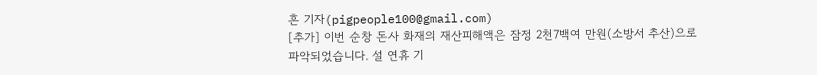흔 기자(pigpeople100@gmail.com)
[추가] 이번 순창 돈사 화재의 재산피해액은 잠정 2천7백여 만원(소방서 추산)으로 파악되었습니다. 설 연휴 기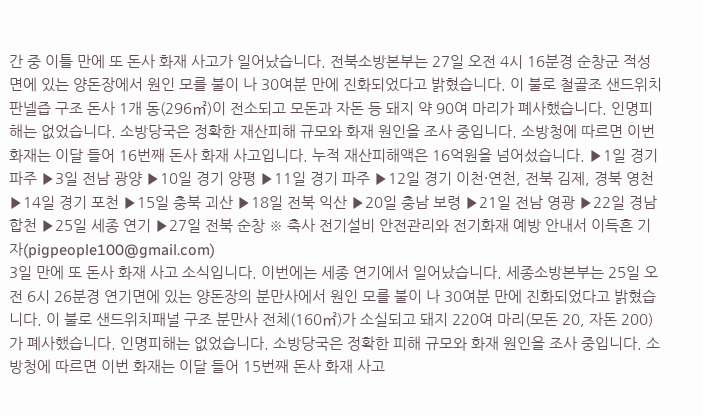간 중 이틀 만에 또 돈사 화재 사고가 일어났습니다. 전북소방본부는 27일 오전 4시 16분경 순창군 적성면에 있는 양돈장에서 원인 모를 불이 나 30여분 만에 진화되었다고 밝혔습니다. 이 불로 철골조 샌드위치판넬즙 구조 돈사 1개 동(296㎡)이 전소되고 모돈과 자돈 등 돼지 약 90여 마리가 폐사했습니다. 인명피해는 없었습니다. 소방당국은 정확한 재산피해 규모와 화재 원인을 조사 중입니다. 소방청에 따르면 이번 화재는 이달 들어 16번째 돈사 화재 사고입니다. 누적 재산피해액은 16억원을 넘어섰습니다. ▶1일 경기 파주 ▶3일 전남 광양 ▶10일 경기 양평 ▶11일 경기 파주 ▶12일 경기 이천·연천, 전북 김제, 경북 영천 ▶14일 경기 포천 ▶15일 충북 괴산 ▶18일 전북 익산 ▶20일 충남 보령 ▶21일 전남 영광 ▶22일 경남 합천 ▶25일 세종 연기 ▶27일 전북 순창 ※ 축사 전기설비 안전관리와 전기화재 예방 안내서 이득흔 기자(pigpeople100@gmail.com)
3일 만에 또 돈사 화재 사고 소식입니다. 이번에는 세종 연기에서 일어났습니다. 세종소방본부는 25일 오전 6시 26분경 연기면에 있는 양돈장의 분만사에서 원인 모를 불이 나 30여분 만에 진화되었다고 밝혔습니다. 이 불로 샌드위치패널 구조 분만사 전체(160㎡)가 소실되고 돼지 220여 마리(모돈 20, 자돈 200)가 폐사했습니다. 인명피해는 없었습니다. 소방당국은 정확한 피해 규모와 화재 원인을 조사 중입니다. 소방청에 따르면 이번 화재는 이달 들어 15번째 돈사 화재 사고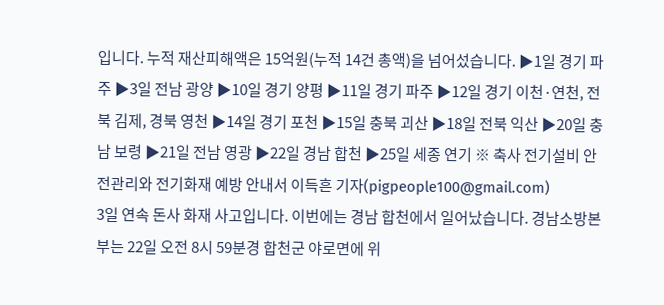입니다. 누적 재산피해액은 15억원(누적 14건 총액)을 넘어섰습니다. ▶1일 경기 파주 ▶3일 전남 광양 ▶10일 경기 양평 ▶11일 경기 파주 ▶12일 경기 이천·연천, 전북 김제, 경북 영천 ▶14일 경기 포천 ▶15일 충북 괴산 ▶18일 전북 익산 ▶20일 충남 보령 ▶21일 전남 영광 ▶22일 경남 합천 ▶25일 세종 연기 ※ 축사 전기설비 안전관리와 전기화재 예방 안내서 이득흔 기자(pigpeople100@gmail.com)
3일 연속 돈사 화재 사고입니다. 이번에는 경남 합천에서 일어났습니다. 경남소방본부는 22일 오전 8시 59분경 합천군 야로면에 위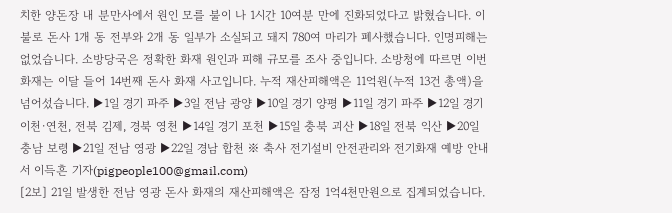치한 양돈장 내 분만사에서 원인 모를 불이 나 1시간 10여분 만에 진화되었다고 밝혔습니다. 이 불로 돈사 1개 동 전부와 2개 동 일부가 소실되고 돼지 780여 마리가 폐사했습니다. 인명피해는 없었습니다. 소방당국은 정확한 화재 원인과 피해 규모를 조사 중입니다. 소방청에 따르면 이번 화재는 이달 들어 14번째 돈사 화재 사고입니다. 누적 재산피해액은 11억원(누적 13건 총액)을 넘어섰습니다. ▶1일 경기 파주 ▶3일 전남 광양 ▶10일 경기 양평 ▶11일 경기 파주 ▶12일 경기 이천·연천, 전북 김제, 경북 영천 ▶14일 경기 포천 ▶15일 충북 괴산 ▶18일 전북 익산 ▶20일 충남 보령 ▶21일 전남 영광 ▶22일 경남 합천 ※ 축사 전기설비 안전관리와 전기화재 예방 안내서 이득흔 기자(pigpeople100@gmail.com)
[2보] 21일 발생한 전남 영광 돈사 화재의 재산피해액은 잠정 1억4천만원으로 집계되었습니다.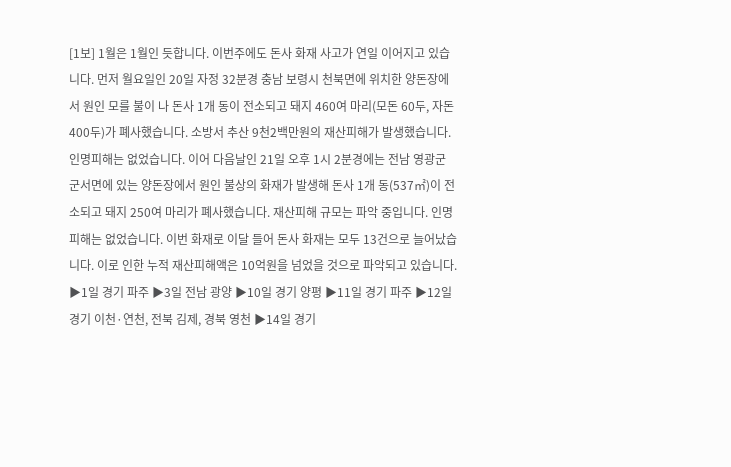[1보] 1월은 1월인 듯합니다. 이번주에도 돈사 화재 사고가 연일 이어지고 있습니다. 먼저 월요일인 20일 자정 32분경 충남 보령시 천북면에 위치한 양돈장에서 원인 모를 불이 나 돈사 1개 동이 전소되고 돼지 460여 마리(모돈 60두, 자돈 400두)가 폐사했습니다. 소방서 추산 9천2백만원의 재산피해가 발생했습니다. 인명피해는 없었습니다. 이어 다음날인 21일 오후 1시 2분경에는 전남 영광군 군서면에 있는 양돈장에서 원인 불상의 화재가 발생해 돈사 1개 동(537㎡)이 전소되고 돼지 250여 마리가 폐사했습니다. 재산피해 규모는 파악 중입니다. 인명피해는 없었습니다. 이번 화재로 이달 들어 돈사 화재는 모두 13건으로 늘어났습니다. 이로 인한 누적 재산피해액은 10억원을 넘었을 것으로 파악되고 있습니다. ▶1일 경기 파주 ▶3일 전남 광양 ▶10일 경기 양평 ▶11일 경기 파주 ▶12일 경기 이천·연천, 전북 김제, 경북 영천 ▶14일 경기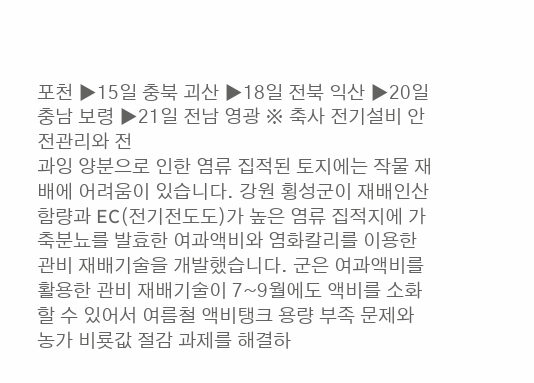포천 ▶15일 충북 괴산 ▶18일 전북 익산 ▶20일 충남 보령 ▶21일 전남 영광 ※ 축사 전기설비 안전관리와 전
과잉 양분으로 인한 염류 집적된 토지에는 작물 재배에 어려움이 있습니다. 강원 횡성군이 재배인산 함량과 EC(전기전도도)가 높은 염류 집적지에 가축분뇨를 발효한 여과액비와 염화칼리를 이용한 관비 재배기술을 개발했습니다. 군은 여과액비를 활용한 관비 재배기술이 7~9월에도 액비를 소화할 수 있어서 여름철 액비탱크 용량 부족 문제와 농가 비룟값 절감 과제를 해결하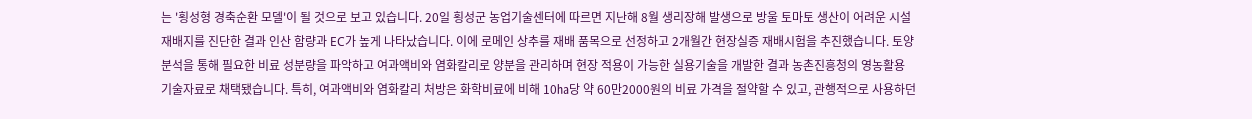는 '횡성형 경축순환 모델'이 될 것으로 보고 있습니다. 20일 횡성군 농업기술센터에 따르면 지난해 8월 생리장해 발생으로 방울 토마토 생산이 어려운 시설 재배지를 진단한 결과 인산 함량과 EC가 높게 나타났습니다. 이에 로메인 상추를 재배 품목으로 선정하고 2개월간 현장실증 재배시험을 추진했습니다. 토양분석을 통해 필요한 비료 성분량을 파악하고 여과액비와 염화칼리로 양분을 관리하며 현장 적용이 가능한 실용기술을 개발한 결과 농촌진흥청의 영농활용 기술자료로 채택됐습니다. 특히, 여과액비와 염화칼리 처방은 화학비료에 비해 10㏊당 약 60만2000원의 비료 가격을 절약할 수 있고, 관행적으로 사용하던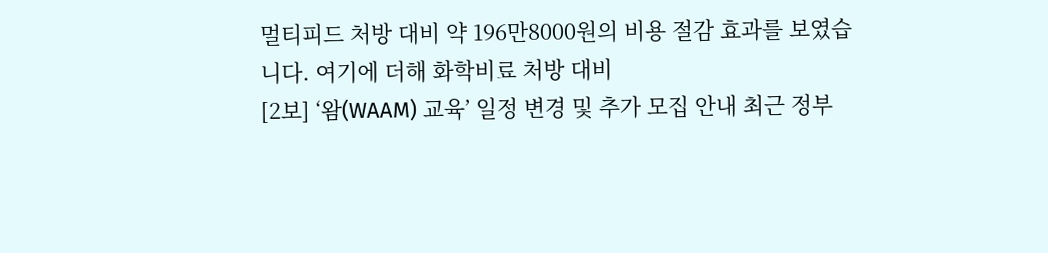멀티피드 처방 대비 약 196만8000원의 비용 절감 효과를 보였습니다. 여기에 더해 화학비료 처방 대비
[2보] ‘왐(WAAM) 교육’ 일정 변경 및 추가 모집 안내 최근 정부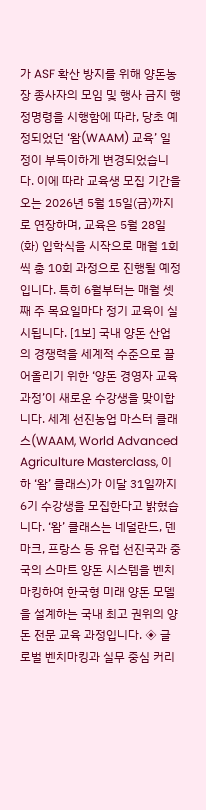가 ASF 확산 방지를 위해 양돈농장 종사자의 모임 및 행사 금지 행정명령을 시행함에 따라, 당초 예정되었던 ‘왐(WAAM) 교육’ 일정이 부득이하게 변경되었습니다. 이에 따라 교육생 모집 기간을 오는 2026년 5월 15일(금)까지로 연장하며, 교육은 5월 28일(화) 입학식을 시작으로 매월 1회씩 총 10회 과정으로 진행될 예정입니다. 특히 6월부터는 매월 셋째 주 목요일마다 정기 교육이 실시됩니다. [1보] 국내 양돈 산업의 경쟁력을 세계적 수준으로 끌어올리기 위한 ‘양돈 경영자 교육 과정’이 새로운 수강생을 맞이합니다. 세계 선진농업 마스터 클래스(WAAM, World Advanced Agriculture Masterclass, 이하 ‘왐’ 클래스)가 이달 31일까지 6기 수강생을 모집한다고 밝혔습니다. ‘왐’ 클래스는 네덜란드, 덴마크, 프랑스 등 유럽 선진국과 중국의 스마트 양돈 시스템을 벤치마킹하여 한국형 미래 양돈 모델을 설계하는 국내 최고 권위의 양돈 전문 교육 과정입니다. ◈ 글로벌 벤치마킹과 실무 중심 커리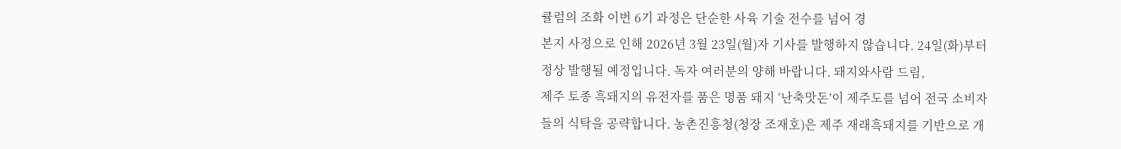큘럼의 조화 이번 6기 과정은 단순한 사육 기술 전수를 넘어 경
본지 사정으로 인해 2026년 3월 23일(월)자 기사를 발행하지 않습니다. 24일(화)부터 정상 발행될 예정입니다. 독자 여러분의 양해 바랍니다. 돼지와사람 드림,
제주 토종 흑돼지의 유전자를 품은 명품 돼지 ‘난축맛돈’이 제주도를 넘어 전국 소비자들의 식탁을 공략합니다. 농촌진흥청(청장 조재호)은 제주 재래흑돼지를 기반으로 개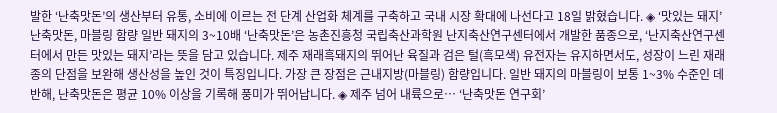발한 ‘난축맛돈’의 생산부터 유통, 소비에 이르는 전 단계 산업화 체계를 구축하고 국내 시장 확대에 나선다고 18일 밝혔습니다. ◈ ‘맛있는 돼지’ 난축맛돈, 마블링 함량 일반 돼지의 3~10배 ‘난축맛돈’은 농촌진흥청 국립축산과학원 난지축산연구센터에서 개발한 품종으로, ‘난지축산연구센터에서 만든 맛있는 돼지’라는 뜻을 담고 있습니다. 제주 재래흑돼지의 뛰어난 육질과 검은 털(흑모색) 유전자는 유지하면서도, 성장이 느린 재래종의 단점을 보완해 생산성을 높인 것이 특징입니다. 가장 큰 장점은 근내지방(마블링) 함량입니다. 일반 돼지의 마블링이 보통 1~3% 수준인 데 반해, 난축맛돈은 평균 10% 이상을 기록해 풍미가 뛰어납니다. ◈ 제주 넘어 내륙으로… ‘난축맛돈 연구회’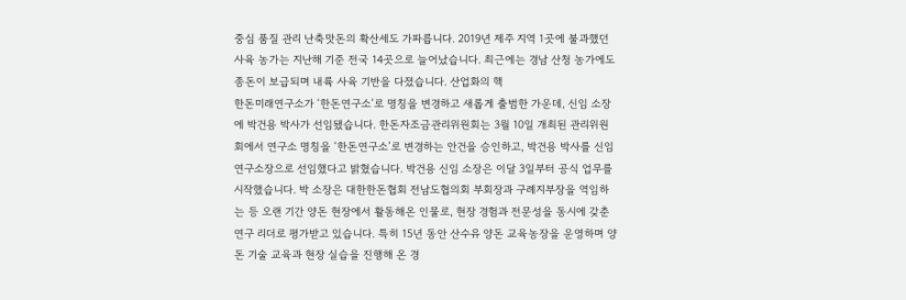중심 품질 관리 난축맛돈의 확산세도 가파릅니다. 2019년 제주 지역 1곳에 불과했던 사육 농가는 지난해 기준 전국 14곳으로 늘어났습니다. 최근에는 경남 산청 농가에도 종돈이 보급되며 내륙 사육 기반을 다졌습니다. 산업화의 핵
한돈미래연구소가 ‘한돈연구소’로 명칭을 변경하고 새롭게 출범한 가운데, 신임 소장에 박건용 박사가 선임됐습니다. 한돈자조금관리위원회는 3월 10일 개최된 관리위원회에서 연구소 명칭을 ‘한돈연구소’로 변경하는 안건을 승인하고, 박건용 박사를 신임 연구소장으로 선임했다고 밝혔습니다. 박건용 신임 소장은 이달 3일부터 공식 업무를 시작했습니다. 박 소장은 대한한돈협회 전남도협의회 부회장과 구례지부장을 역임하는 등 오랜 기간 양돈 현장에서 활동해온 인물로, 현장 경험과 전문성을 동시에 갖춘 연구 리더로 평가받고 있습니다. 특히 15년 동안 산수유 양돈 교육농장을 운영하며 양돈 기술 교육과 현장 실습을 진행해 온 경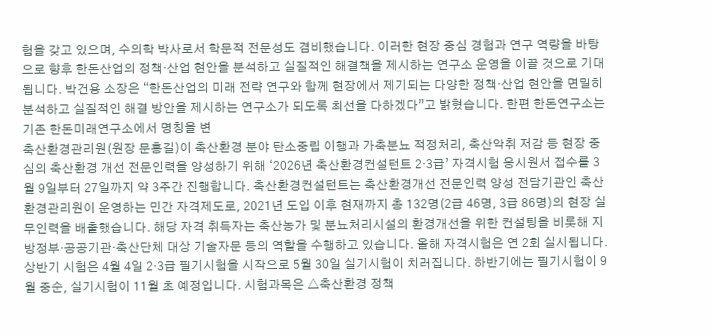험을 갖고 있으며, 수의학 박사로서 학문적 전문성도 겸비했습니다. 이러한 현장 중심 경험과 연구 역량을 바탕으로 향후 한돈산업의 정책·산업 현안을 분석하고 실질적인 해결책을 제시하는 연구소 운영을 이끌 것으로 기대됩니다. 박건용 소장은 “한돈산업의 미래 전략 연구와 함께 현장에서 제기되는 다양한 정책·산업 현안을 면밀히 분석하고 실질적인 해결 방안을 제시하는 연구소가 되도록 최선을 다하겠다”고 밝혔습니다. 한편 한돈연구소는 기존 한돈미래연구소에서 명칭을 변
축산환경관리원(원장 문홍길)이 축산환경 분야 탄소중립 이행과 가축분뇨 적정처리, 축산악취 저감 등 현장 중심의 축산환경 개선 전문인력을 양성하기 위해 ‘2026년 축산환경컨설턴트 2·3급’ 자격시험 응시원서 접수를 3월 9일부터 27일까지 약 3주간 진행합니다. 축산환경컨설턴트는 축산환경개선 전문인력 양성 전담기관인 축산환경관리원이 운영하는 민간 자격제도로, 2021년 도입 이후 현재까지 총 132명(2급 46명, 3급 86명)의 현장 실무인력을 배출했습니다. 해당 자격 취득자는 축산농가 및 분뇨처리시설의 환경개선을 위한 컨설팅을 비롯해 지방정부·공공기관·축산단체 대상 기술자문 등의 역할을 수행하고 있습니다. 올해 자격시험은 연 2회 실시됩니다. 상반기 시험은 4월 4일 2·3급 필기시험을 시작으로 5월 30일 실기시험이 치러집니다. 하반기에는 필기시험이 9월 중순, 실기시험이 11월 초 예정입니다. 시험과목은 △축산환경 정책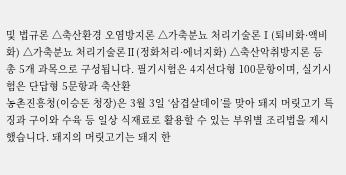및 법규론 △축산환경 오염방지론 △가축분뇨 처리기술론Ⅰ(퇴비화·액비화) △가축분뇨 처리기술론Ⅱ(정화처리·에너지화) △축산악취방지론 등 총 5개 과목으로 구성됩니다. 필기시험은 4지선다형 100문항이며, 실기시험은 단답형 5문항과 축산환
농촌진흥청(이승돈 청장)은 3월 3일 ‘삼겹살데이’를 맞아 돼지 머릿고기 특징과 구이와 수육 등 일상 식재료로 활용할 수 있는 부위별 조리법을 제시했습니다. 돼지의 머릿고기는 돼지 한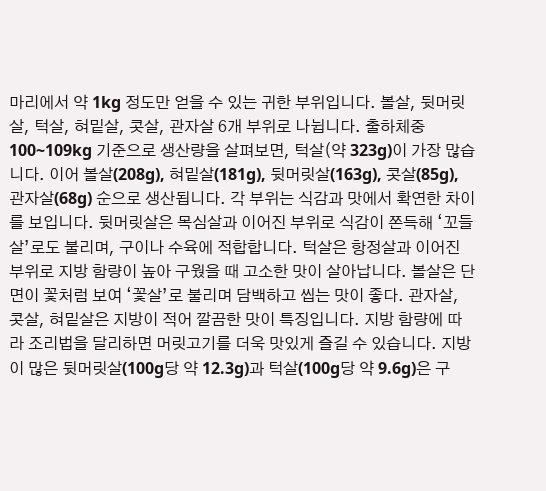마리에서 약 1kg 정도만 얻을 수 있는 귀한 부위입니다. 볼살, 뒷머릿살, 턱살, 혀밑살, 콧살, 관자살 6개 부위로 나뉩니다. 출하체중 100~109kg 기준으로 생산량을 살펴보면, 턱살(약 323g)이 가장 많습니다. 이어 볼살(208g), 혀밑살(181g), 뒷머릿살(163g), 콧살(85g), 관자살(68g) 순으로 생산됩니다. 각 부위는 식감과 맛에서 확연한 차이를 보입니다. 뒷머릿살은 목심살과 이어진 부위로 식감이 쫀득해 ‘꼬들살’로도 불리며, 구이나 수육에 적합합니다. 턱살은 항정살과 이어진 부위로 지방 함량이 높아 구웠을 때 고소한 맛이 살아납니다. 볼살은 단면이 꽃처럼 보여 ‘꽃살’로 불리며 담백하고 씹는 맛이 좋다. 관자살, 콧살, 혀밑살은 지방이 적어 깔끔한 맛이 특징입니다. 지방 함량에 따라 조리법을 달리하면 머릿고기를 더욱 맛있게 즐길 수 있습니다. 지방이 많은 뒷머릿살(100g당 약 12.3g)과 턱살(100g당 약 9.6g)은 구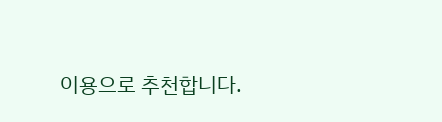이용으로 추천합니다.